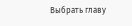Выбрать главу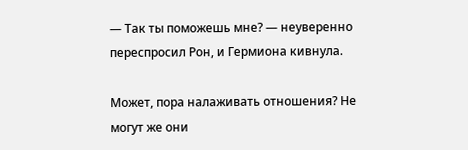— Так ты поможешь мне? — неуверенно переспросил Рон, и Гермиона кивнула.

Может, пора налаживать отношения? Не могут же они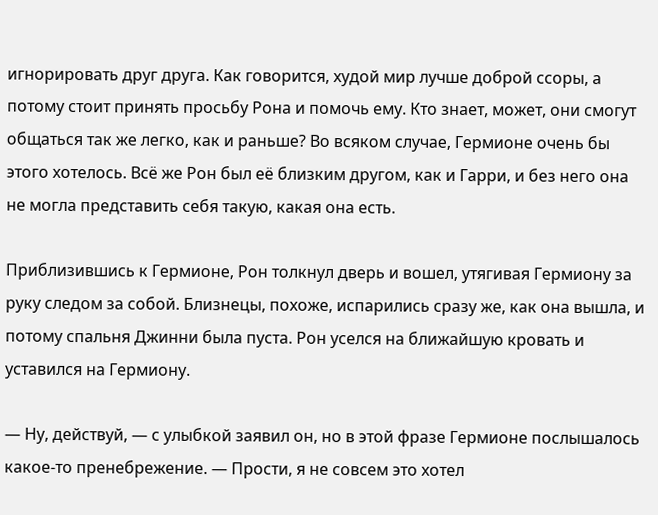игнорировать друг друга. Как говорится, худой мир лучше доброй ссоры, а потому стоит принять просьбу Рона и помочь ему. Кто знает, может, они смогут общаться так же легко, как и раньше? Во всяком случае, Гермионе очень бы этого хотелось. Всё же Рон был её близким другом, как и Гарри, и без него она не могла представить себя такую, какая она есть.

Приблизившись к Гермионе, Рон толкнул дверь и вошел, утягивая Гермиону за руку следом за собой. Близнецы, похоже, испарились сразу же, как она вышла, и потому спальня Джинни была пуста. Рон уселся на ближайшую кровать и уставился на Гермиону.

— Ну, действуй, — с улыбкой заявил он, но в этой фразе Гермионе послышалось какое-то пренебрежение. — Прости, я не совсем это хотел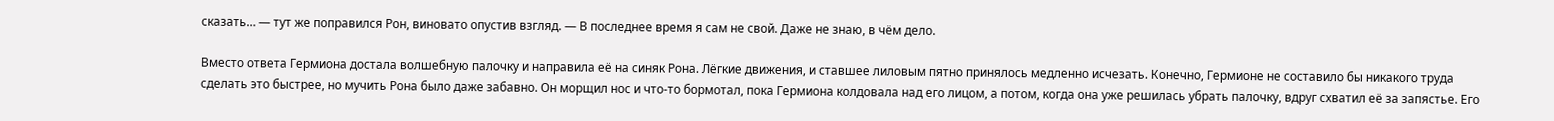сказать… — тут же поправился Рон, виновато опустив взгляд. — В последнее время я сам не свой. Даже не знаю, в чём дело.

Вместо ответа Гермиона достала волшебную палочку и направила её на синяк Рона. Лёгкие движения, и ставшее лиловым пятно принялось медленно исчезать. Конечно, Гермионе не составило бы никакого труда сделать это быстрее, но мучить Рона было даже забавно. Он морщил нос и что-то бормотал, пока Гермиона колдовала над его лицом, а потом, когда она уже решилась убрать палочку, вдруг схватил её за запястье. Его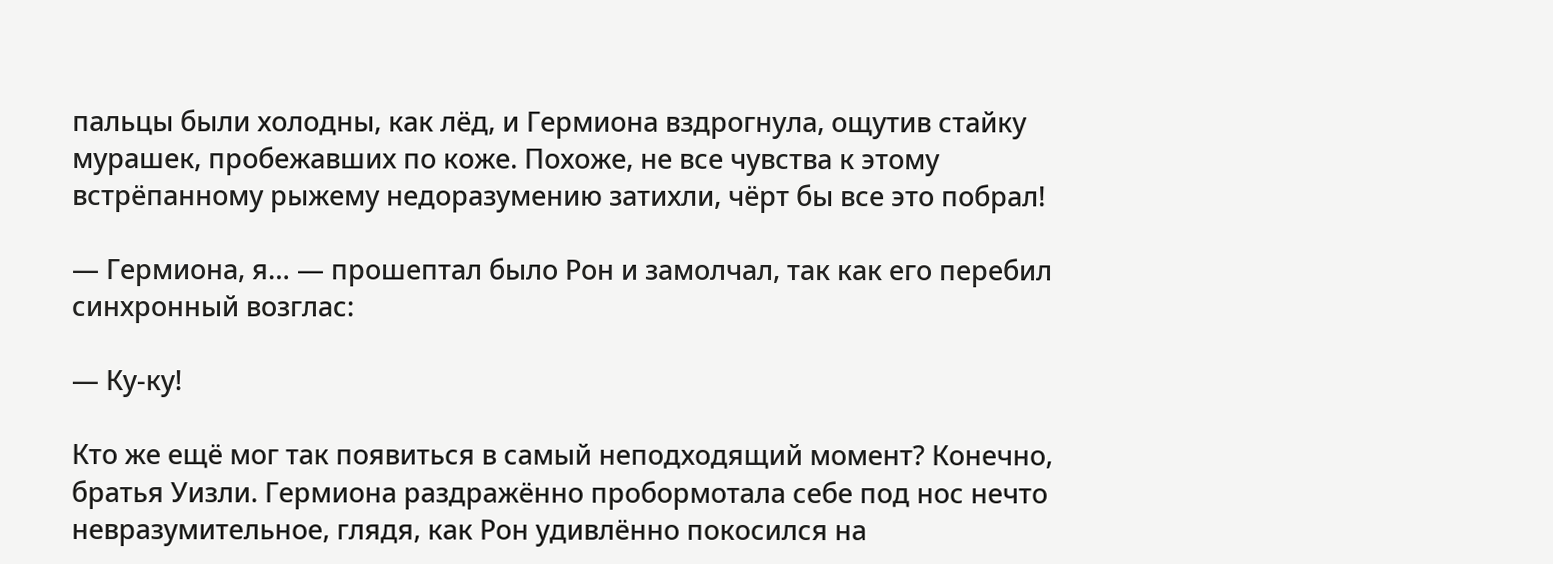пальцы были холодны, как лёд, и Гермиона вздрогнула, ощутив стайку мурашек, пробежавших по коже. Похоже, не все чувства к этому встрёпанному рыжему недоразумению затихли, чёрт бы все это побрал!

— Гермиона, я… — прошептал было Рон и замолчал, так как его перебил синхронный возглас:

— Ку-ку!

Кто же ещё мог так появиться в самый неподходящий момент? Конечно, братья Уизли. Гермиона раздражённо пробормотала себе под нос нечто невразумительное, глядя, как Рон удивлённо покосился на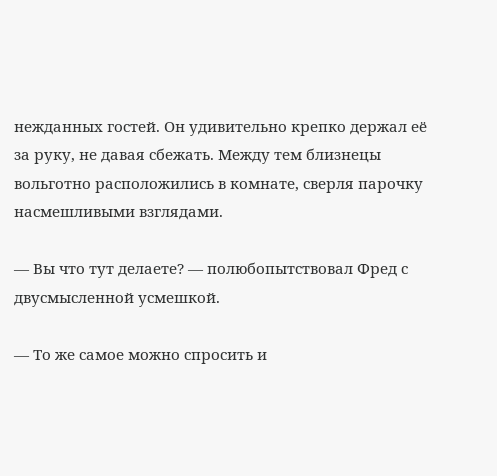нежданных гостей. Он удивительно крепко держал её за руку, не давая сбежать. Между тем близнецы вольготно расположились в комнате, сверля парочку насмешливыми взглядами.

— Вы что тут делаете? — полюбопытствовал Фред с двусмысленной усмешкой.

— То же самое можно спросить и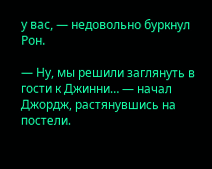у вас, — недовольно буркнул Рон.

— Ну, мы решили заглянуть в гости к Джинни… — начал Джордж, растянувшись на постели.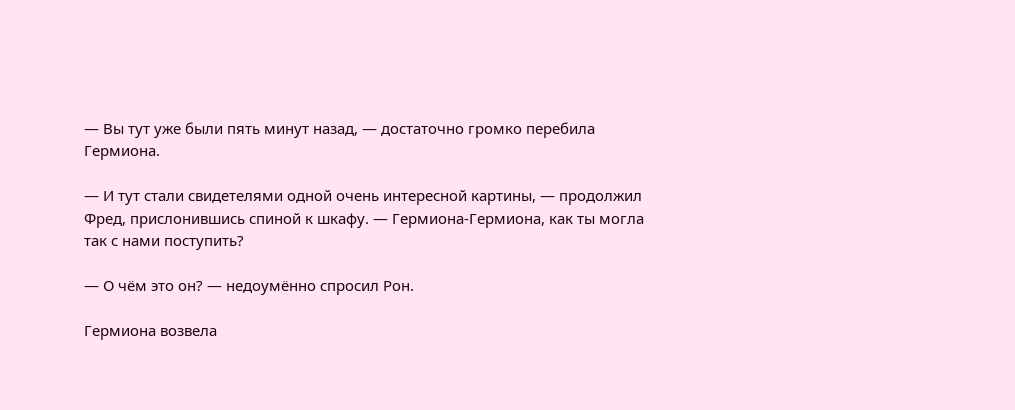— Вы тут уже были пять минут назад, — достаточно громко перебила Гермиона.

— И тут стали свидетелями одной очень интересной картины, — продолжил Фред, прислонившись спиной к шкафу. — Гермиона-Гермиона, как ты могла так с нами поступить?

— О чём это он? — недоумённо спросил Рон.

Гермиона возвела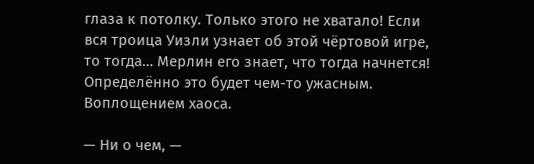глаза к потолку. Только этого не хватало! Если вся троица Уизли узнает об этой чёртовой игре, то тогда… Мерлин его знает, что тогда начнется! Определённо это будет чем-то ужасным. Воплощением хаоса.

— Ни о чем, —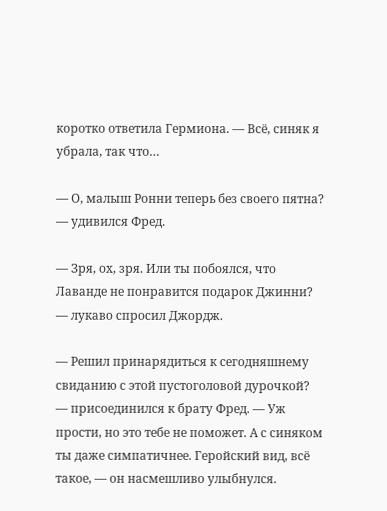коротко ответила Гермиона. — Всё, синяк я убрала, так что…

— О, малыш Ронни теперь без своего пятна? — удивился Фред.

— Зря, ох, зря. Или ты побоялся, что Лаванде не понравится подарок Джинни? — лукаво спросил Джордж.

— Решил принарядиться к сегодняшнему свиданию с этой пустоголовой дурочкой? — присоединился к брату Фред. — Уж прости, но это тебе не поможет. А с синяком ты даже симпатичнее. Геройский вид, всё такое, — он насмешливо улыбнулся.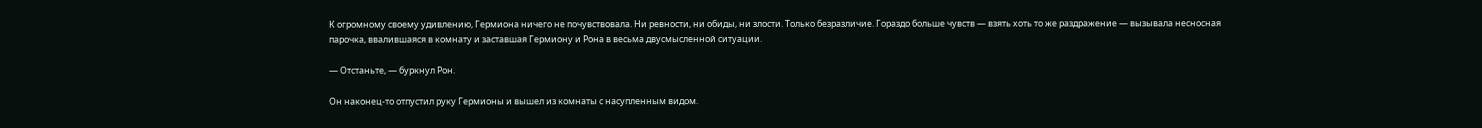К огромному своему удивлению, Гермиона ничего не почувствовала. Ни ревности, ни обиды, ни злости. Только безразличие. Гораздо больше чувств — взять хоть то же раздражение — вызывала несносная парочка, ввалившаяся в комнату и заставшая Гермиону и Рона в весьма двусмысленной ситуации.

— Отстаньте, — буркнул Рон.

Он наконец-то отпустил руку Гермионы и вышел из комнаты с насупленным видом.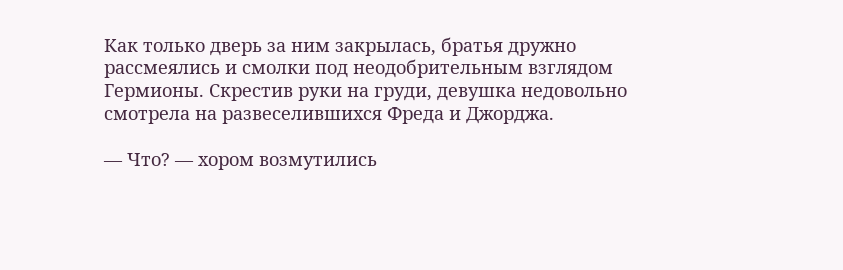Как только дверь за ним закрылась, братья дружно рассмеялись и смолки под неодобрительным взглядом Гермионы. Скрестив руки на груди, девушка недовольно смотрела на развеселившихся Фреда и Джорджа.

— Что? — хором возмутились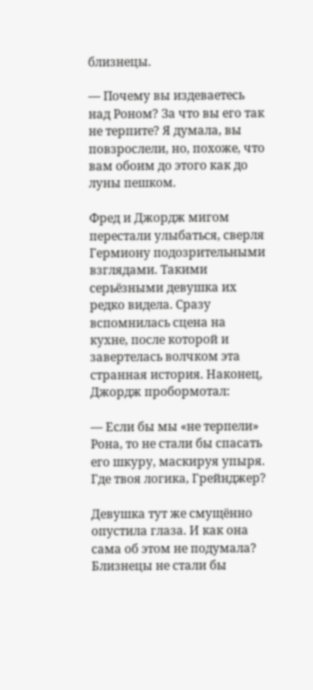близнецы.

— Почему вы издеваетесь над Роном? За что вы его так не терпите? Я думала, вы повзрослели, но, похоже, что вам обоим до этого как до луны пешком.

Фред и Джордж мигом перестали улыбаться, сверля Гермиону подозрительными взглядами. Такими серьёзными девушка их редко видела. Сразу вспомнилась сцена на кухне, после которой и завертелась волчком эта странная история. Наконец, Джордж пробормотал:

— Если бы мы «не терпели» Рона, то не стали бы спасать его шкуру, маскируя упыря. Где твоя логика, Грейнджер?

Девушка тут же смущённо опустила глаза. И как она сама об этом не подумала? Близнецы не стали бы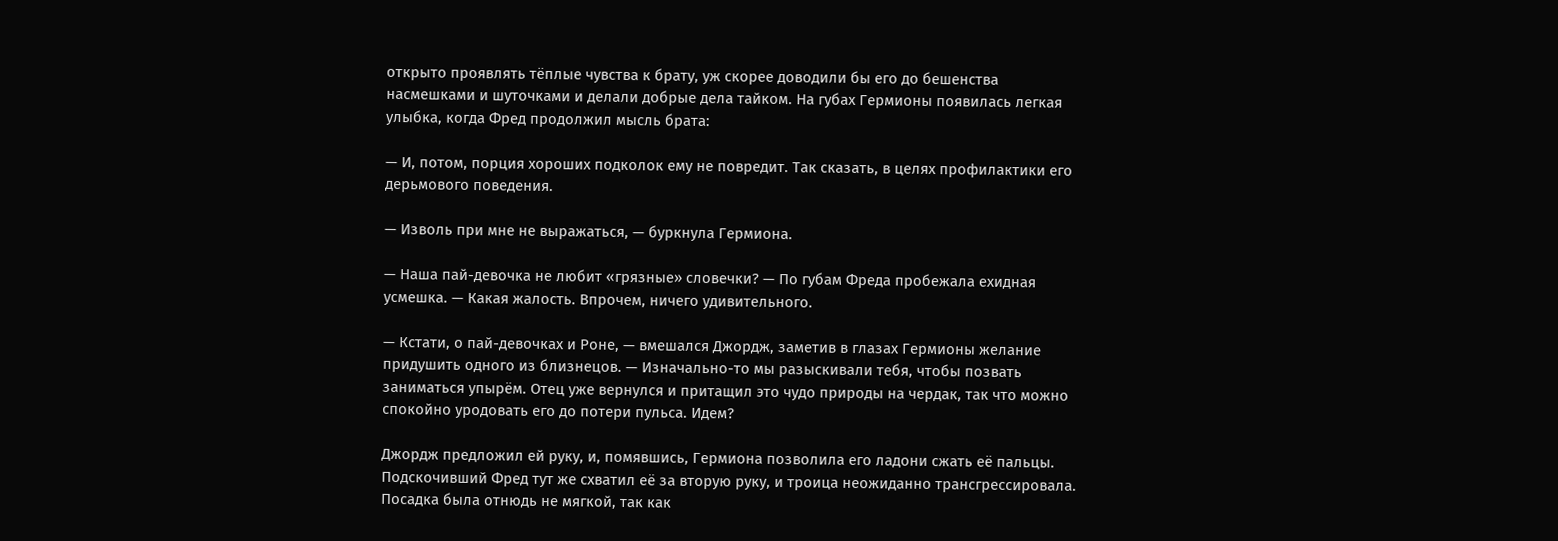открыто проявлять тёплые чувства к брату, уж скорее доводили бы его до бешенства насмешками и шуточками и делали добрые дела тайком. На губах Гермионы появилась легкая улыбка, когда Фред продолжил мысль брата:

— И, потом, порция хороших подколок ему не повредит. Так сказать, в целях профилактики его дерьмового поведения.

— Изволь при мне не выражаться, — буркнула Гермиона.

— Наша пай-девочка не любит «грязные» словечки? — По губам Фреда пробежала ехидная усмешка. — Какая жалость. Впрочем, ничего удивительного.

— Кстати, о пай-девочках и Роне, — вмешался Джордж, заметив в глазах Гермионы желание придушить одного из близнецов. — Изначально-то мы разыскивали тебя, чтобы позвать заниматься упырём. Отец уже вернулся и притащил это чудо природы на чердак, так что можно спокойно уродовать его до потери пульса. Идем?

Джордж предложил ей руку, и, помявшись, Гермиона позволила его ладони сжать её пальцы. Подскочивший Фред тут же схватил её за вторую руку, и троица неожиданно трансгрессировала. Посадка была отнюдь не мягкой, так как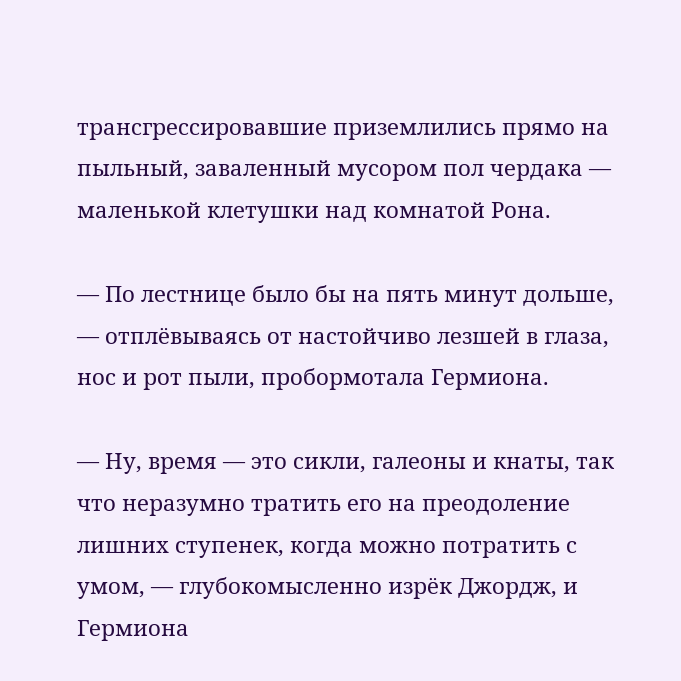трансгрессировавшие приземлились прямо на пыльный, заваленный мусором пол чердака — маленькой клетушки над комнатой Рона.

— По лестнице было бы на пять минут дольше, — отплёвываясь от настойчиво лезшей в глаза, нос и рот пыли, пробормотала Гермиона.

— Ну, время — это сикли, галеоны и кнаты, так что неразумно тратить его на преодоление лишних ступенек, когда можно потратить с умом, — глубокомысленно изрёк Джордж, и Гермиона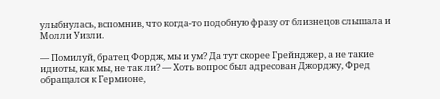улыбнулась, вспомнив, что когда-то подобную фразу от близнецов слышала и Молли Уизли.

— Помилуй, братец Фордж, мы и ум? Да тут скорее Грейнджер, а не такие идиоты, как мы, не так ли? — Хоть вопрос был адресован Джорджу, Фред обращался к Гермионе,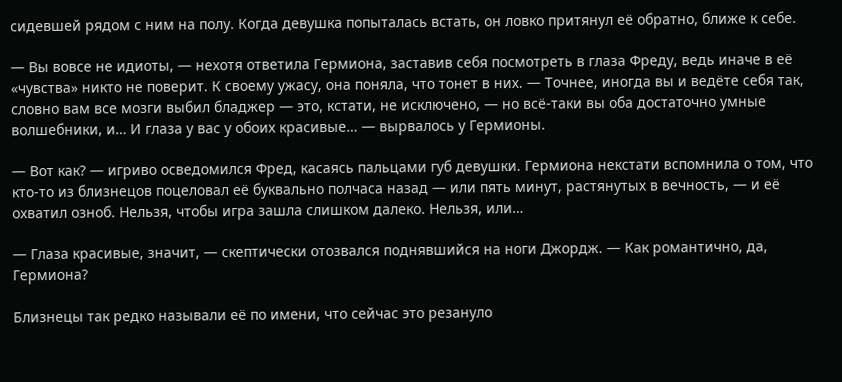сидевшей рядом с ним на полу. Когда девушка попыталась встать, он ловко притянул её обратно, ближе к себе.

— Вы вовсе не идиоты, — нехотя ответила Гермиона, заставив себя посмотреть в глаза Фреду, ведь иначе в её «чувства» никто не поверит. К своему ужасу, она поняла, что тонет в них. — Точнее, иногда вы и ведёте себя так, словно вам все мозги выбил бладжер — это, кстати, не исключено, — но всё-таки вы оба достаточно умные волшебники, и… И глаза у вас у обоих красивые… — вырвалось у Гермионы.

— Вот как? — игриво осведомился Фред, касаясь пальцами губ девушки. Гермиона некстати вспомнила о том, что кто-то из близнецов поцеловал её буквально полчаса назад — или пять минут, растянутых в вечность, — и её охватил озноб. Нельзя, чтобы игра зашла слишком далеко. Нельзя, или…

— Глаза красивые, значит, — скептически отозвался поднявшийся на ноги Джордж. — Как романтично, да, Гермиона?

Близнецы так редко называли её по имени, что сейчас это резануло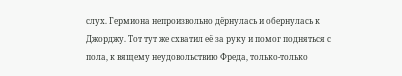слух. Гермиона непроизвольно дёрнулась и обернулась к Джорджу. Тот тут же схватил её за руку и помог подняться с пола, к вящему неудовольствию Фреда, только-только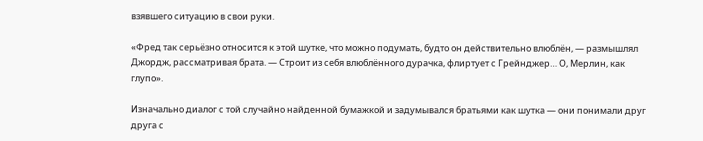взявшего ситуацию в свои руки.

«Фред так серьёзно относится к этой шутке, что можно подумать, будто он действительно влюблён, — размышлял Джордж, рассматривая брата. — Строит из себя влюблённого дурачка, флиртует с Грейнджер… О, Мерлин, как глупо».

Изначально диалог с той случайно найденной бумажкой и задумывался братьями как шутка — они понимали друг друга с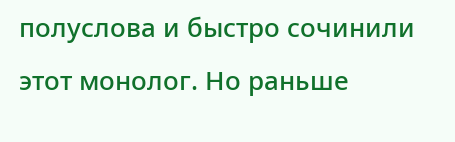полуслова и быстро сочинили этот монолог. Но раньше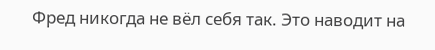Фред никогда не вёл себя так. Это наводит на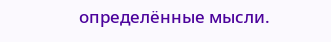определённые мысли.